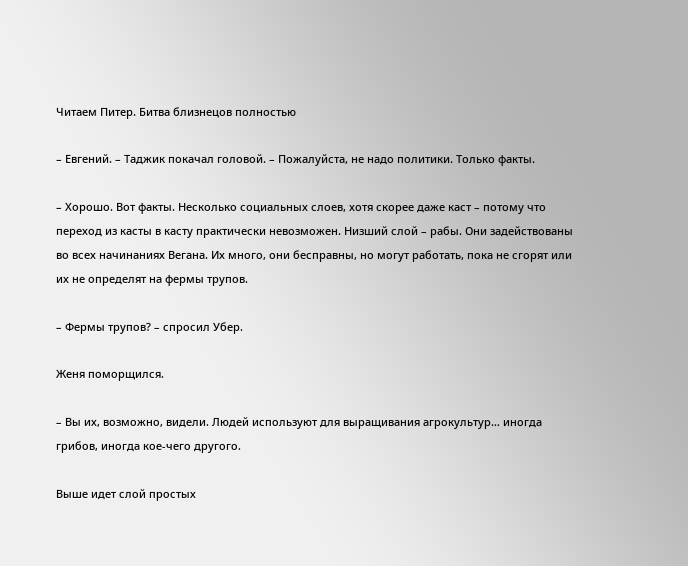Читаем Питер. Битва близнецов полностью

– Евгений. – Таджик покачал головой. – Пожалуйста, не надо политики. Только факты.

– Хорошо. Вот факты. Несколько социальных слоев, хотя скорее даже каст – потому что переход из касты в касту практически невозможен. Низший слой – рабы. Они задействованы во всех начинаниях Вегана. Их много, они бесправны, но могут работать, пока не сгорят или их не определят на фермы трупов.

– Фермы трупов? – спросил Убер.

Женя поморщился.

– Вы их, возможно, видели. Людей используют для выращивания агрокультур… иногда грибов, иногда кое-чего другого.

Выше идет слой простых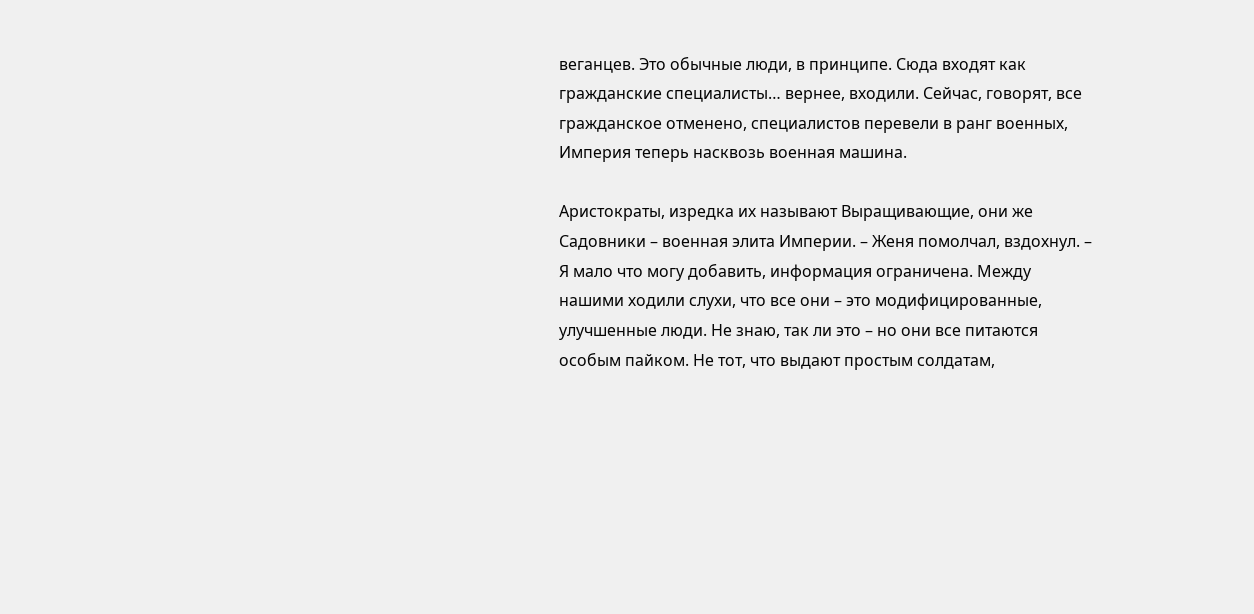веганцев. Это обычные люди, в принципе. Сюда входят как гражданские специалисты… вернее, входили. Сейчас, говорят, все гражданское отменено, специалистов перевели в ранг военных, Империя теперь насквозь военная машина.

Аристократы, изредка их называют Выращивающие, они же Садовники – военная элита Империи. – Женя помолчал, вздохнул. – Я мало что могу добавить, информация ограничена. Между нашими ходили слухи, что все они – это модифицированные, улучшенные люди. Не знаю, так ли это – но они все питаются особым пайком. Не тот, что выдают простым солдатам,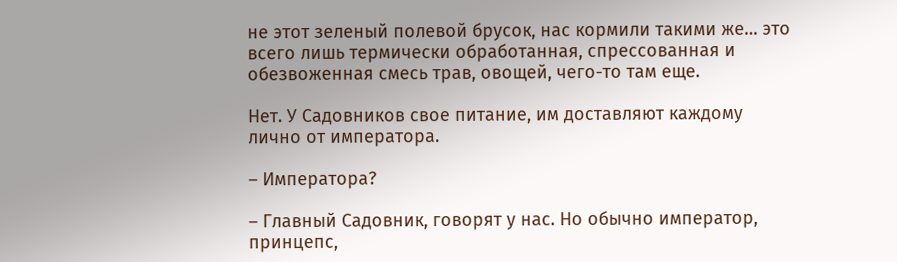не этот зеленый полевой брусок, нас кормили такими же… это всего лишь термически обработанная, спрессованная и обезвоженная смесь трав, овощей, чего-то там еще.

Нет. У Садовников свое питание, им доставляют каждому лично от императора.

– Императора?

– Главный Садовник, говорят у нас. Но обычно император, принцепс,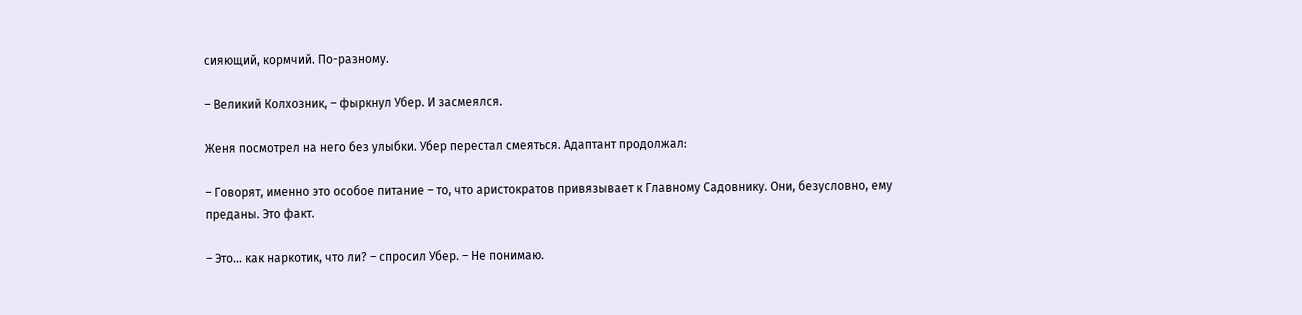сияющий, кормчий. По-разному.

– Великий Колхозник, – фыркнул Убер. И засмеялся.

Женя посмотрел на него без улыбки. Убер перестал смеяться. Адаптант продолжал:

– Говорят, именно это особое питание – то, что аристократов привязывает к Главному Садовнику. Они, безусловно, ему преданы. Это факт.

– Это… как наркотик, что ли? – спросил Убер. – Не понимаю.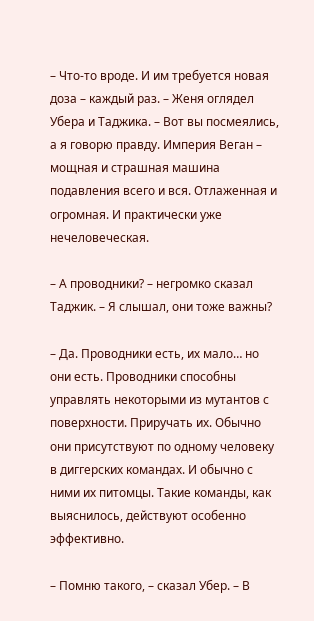– Что-то вроде. И им требуется новая доза – каждый раз. – Женя оглядел Убера и Таджика. – Вот вы посмеялись, а я говорю правду. Империя Веган – мощная и страшная машина подавления всего и вся. Отлаженная и огромная. И практически уже нечеловеческая.

– А проводники? – негромко сказал Таджик. – Я слышал, они тоже важны?

– Да. Проводники есть, их мало… но они есть. Проводники способны управлять некоторыми из мутантов с поверхности. Приручать их. Обычно они присутствуют по одному человеку в диггерских командах. И обычно с ними их питомцы. Такие команды, как выяснилось, действуют особенно эффективно.

– Помню такого, – сказал Убер. – В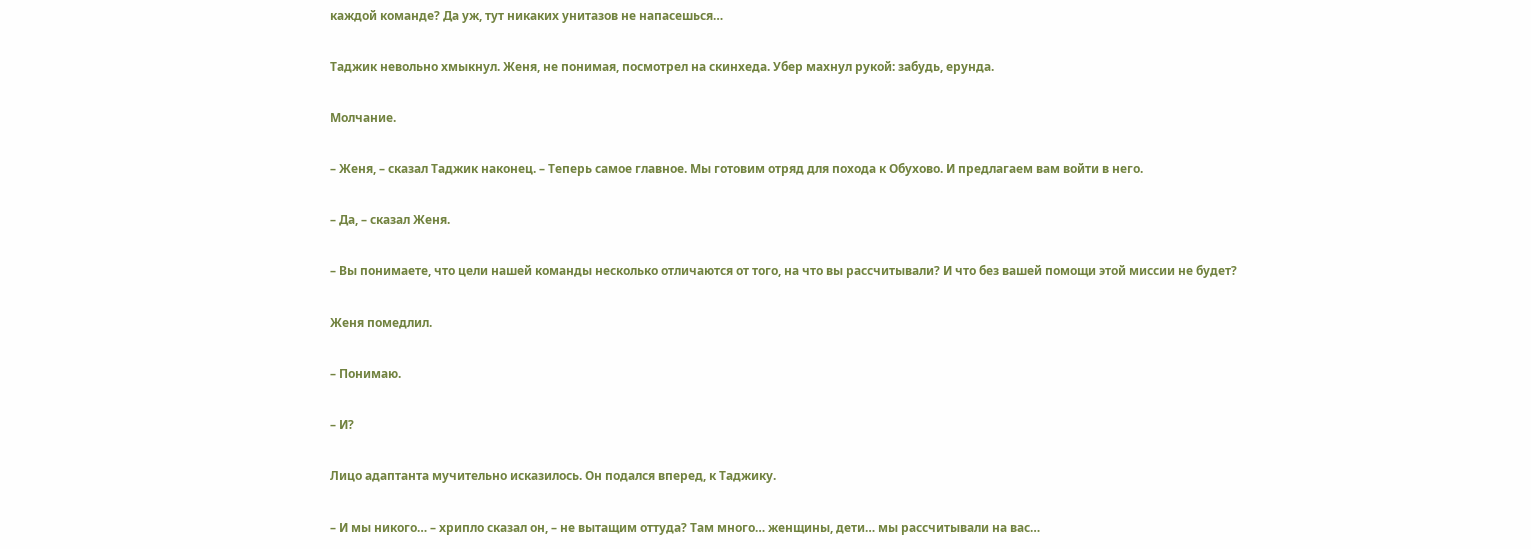каждой команде? Да уж, тут никаких унитазов не напасешься…

Таджик невольно хмыкнул. Женя, не понимая, посмотрел на скинхеда. Убер махнул рукой: забудь, ерунда.

Молчание.

– Женя, – сказал Таджик наконец. – Теперь самое главное. Мы готовим отряд для похода к Обухово. И предлагаем вам войти в него.

– Да, – сказал Женя.

– Вы понимаете, что цели нашей команды несколько отличаются от того, на что вы рассчитывали? И что без вашей помощи этой миссии не будет?

Женя помедлил.

– Понимаю.

– И?

Лицо адаптанта мучительно исказилось. Он подался вперед, к Таджику.

– И мы никого… – хрипло сказал он, – не вытащим оттуда? Там много… женщины, дети… мы рассчитывали на вас…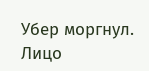Убер моргнул. Лицо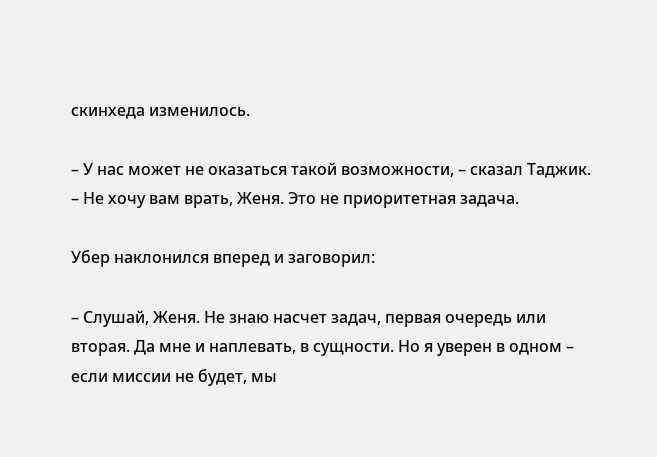скинхеда изменилось.

– У нас может не оказаться такой возможности, – сказал Таджик. – Не хочу вам врать, Женя. Это не приоритетная задача.

Убер наклонился вперед и заговорил:

– Слушай, Женя. Не знаю насчет задач, первая очередь или вторая. Да мне и наплевать, в сущности. Но я уверен в одном – если миссии не будет, мы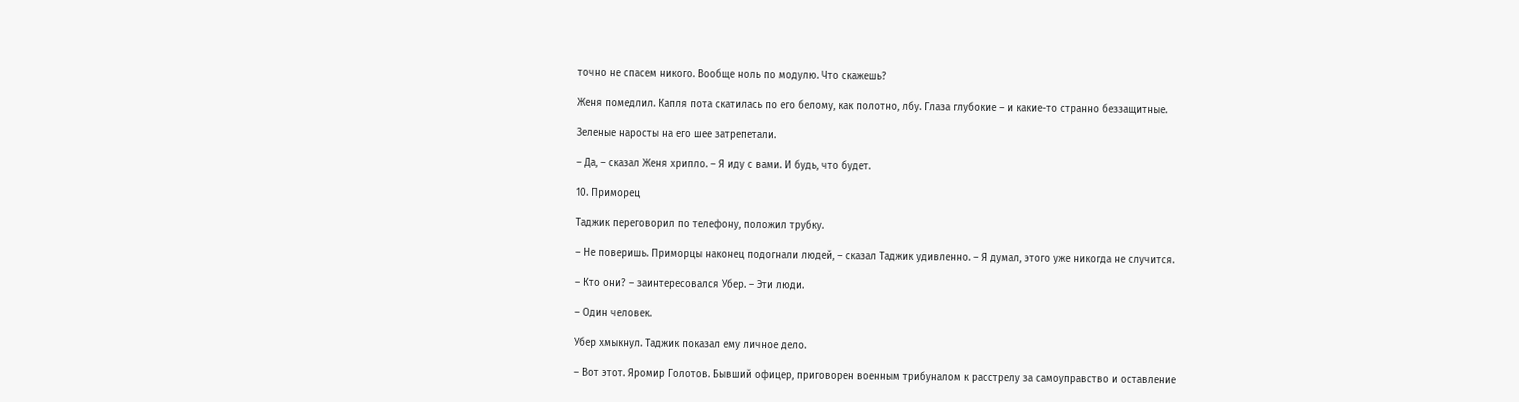точно не спасем никого. Вообще ноль по модулю. Что скажешь?

Женя помедлил. Капля пота скатилась по его белому, как полотно, лбу. Глаза глубокие – и какие-то странно беззащитные.

Зеленые наросты на его шее затрепетали.

– Да, – сказал Женя хрипло. – Я иду с вами. И будь, что будет.

10. Приморец

Таджик переговорил по телефону, положил трубку.

– Не поверишь. Приморцы наконец подогнали людей, – сказал Таджик удивленно. – Я думал, этого уже никогда не случится.

– Кто они? – заинтересовался Убер. – Эти люди.

– Один человек.

Убер хмыкнул. Таджик показал ему личное дело.

– Вот этот. Яромир Голотов. Бывший офицер, приговорен военным трибуналом к расстрелу за самоуправство и оставление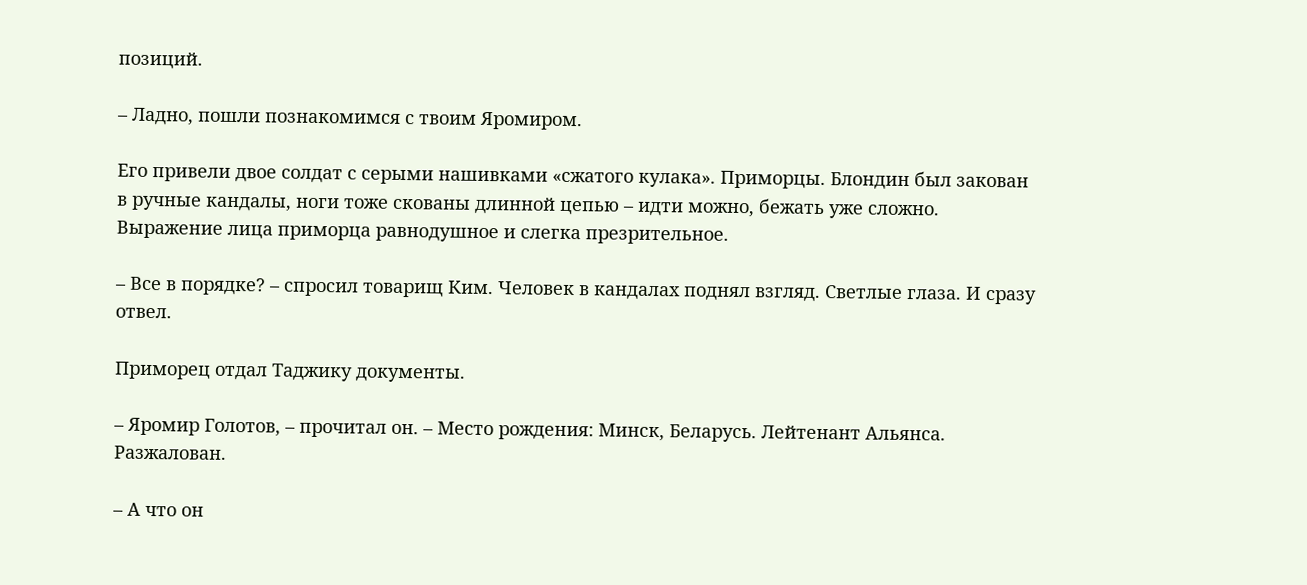позиций.

– Ладно, пошли познакомимся с твоим Яромиром.

Его привели двое солдат с серыми нашивками «сжатого кулака». Приморцы. Блондин был закован в ручные кандалы, ноги тоже скованы длинной цепью – идти можно, бежать уже сложно. Выражение лица приморца равнодушное и слегка презрительное.

– Все в порядке? – спросил товарищ Ким. Человек в кандалах поднял взгляд. Светлые глаза. И сразу отвел.

Приморец отдал Таджику документы.

– Яромир Голотов, – прочитал он. – Место рождения: Минск, Беларусь. Лейтенант Альянса. Разжалован.

– А что он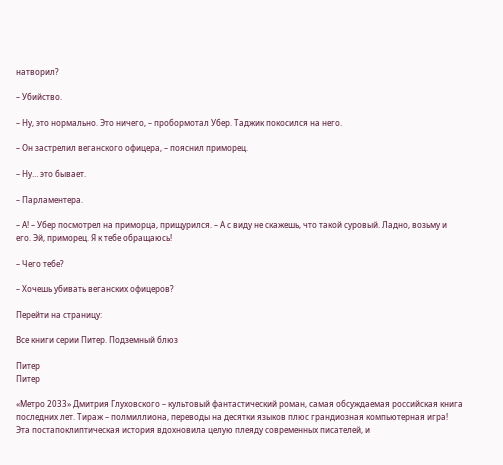натворил?

– Убийство.

– Ну, это нормально. Это ничего, – пробормотал Убер. Таджик покосился на него.

– Он застрелил веганского офицера, – пояснил приморец.

– Ну… это бывает.

– Парламентера.

– А! – Убер посмотрел на приморца, прищурился. – А с виду не скажешь, что такой суровый. Ладно, возьму и его. Эй, приморец. Я к тебе обращаюсь!

– Чего тебе?

– Хочешь убивать веганских офицеров?

Перейти на страницу:

Все книги серии Питер. Подземный блюз

Питер
Питер

«Метро 2033» Дмитрия Глуховского – культовый фантастический роман, самая обсуждаемая российская книга последних лет. Тираж – полмиллиона, переводы на десятки языков плюс грандиозная компьютерная игра! Эта постапоклиптическая история вдохновила целую плеяду современных писателей, и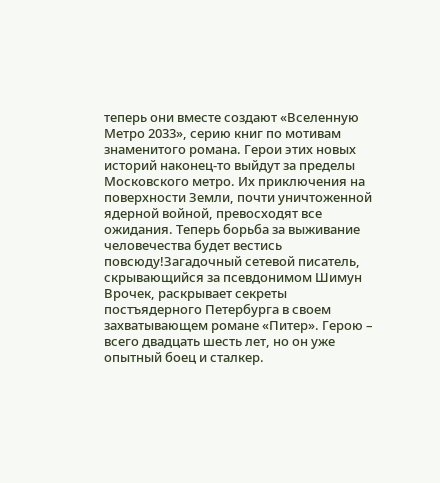теперь они вместе создают «Вселенную Метро 2033», серию книг по мотивам знаменитого романа. Герои этих новых историй наконец-то выйдут за пределы Московского метро. Их приключения на поверхности Земли, почти уничтоженной ядерной войной, превосходят все ожидания. Теперь борьба за выживание человечества будет вестись повсюду!Загадочный сетевой писатель, скрывающийся за псевдонимом Шимун Врочек, раскрывает секреты постъядерного Петербурга в своем захватывающем романе «Питер». Герою – всего двадцать шесть лет, но он уже опытный боец и сталкер.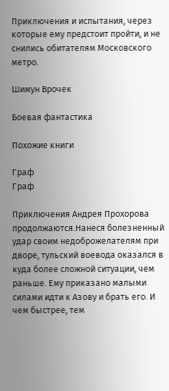Приключения и испытания, через которые ему предстоит пройти, и не снились обитателям Московского метро.

Шимун Врочек

Боевая фантастика

Похожие книги

Граф
Граф

Приключения Андрея Прохорова продолжаются.Нанеся болезненный удар своим недоброжелателям при дворе, тульский воевода оказался в куда более сложной ситуации, чем раньше. Ему приказано малыми силами идти к Азову и брать его. И чем быстрее, тем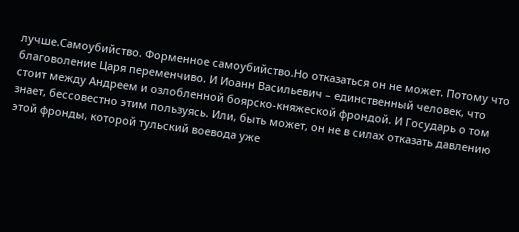лучше.Самоубийство. Форменное самоубийство.Но отказаться он не может. Потому что благоволение Царя переменчиво. И Иоанн Васильевич – единственный человек, что стоит между Андреем и озлобленной боярско-княжеской фрондой. И Государь о том знает, бессовестно этим пользуясь. Или, быть может, он не в силах отказать давлению этой фронды, которой тульский воевода уже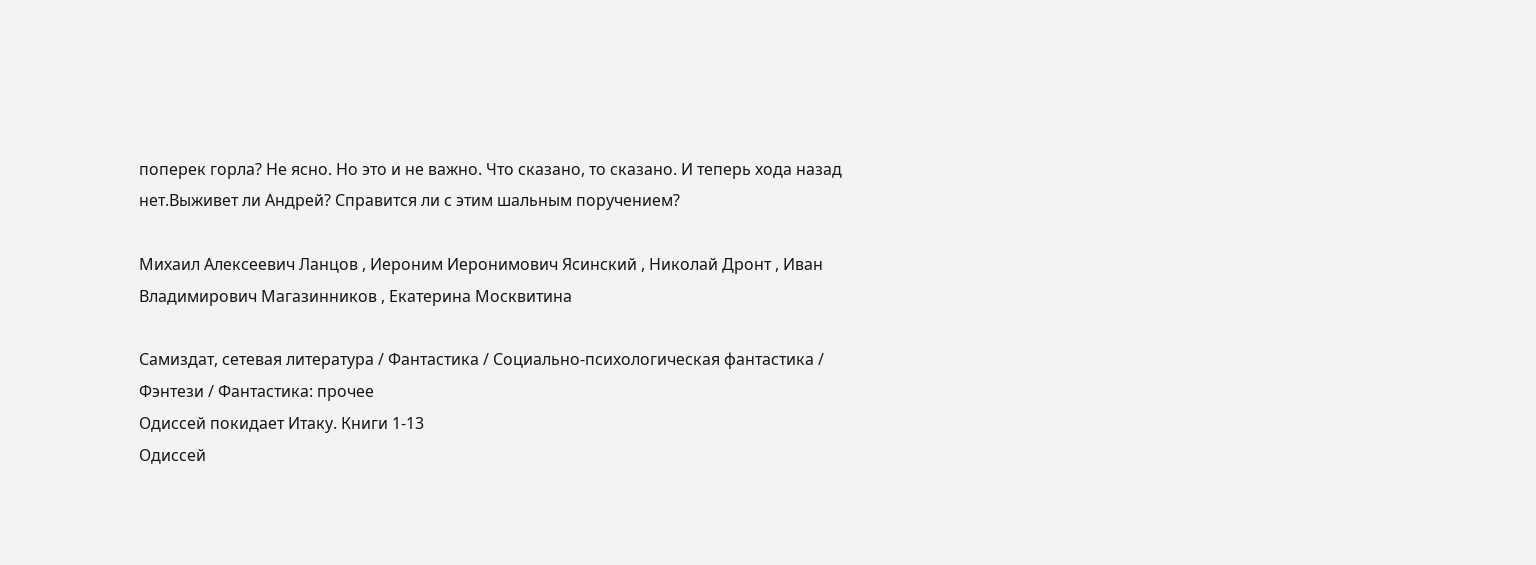поперек горла? Не ясно. Но это и не важно. Что сказано, то сказано. И теперь хода назад нет.Выживет ли Андрей? Справится ли с этим шальным поручением?

Михаил Алексеевич Ланцов , Иероним Иеронимович Ясинский , Николай Дронт , Иван Владимирович Магазинников , Екатерина Москвитина

Самиздат, сетевая литература / Фантастика / Социально-психологическая фантастика / Фэнтези / Фантастика: прочее
Одиссей покидает Итаку. Книги 1-13
Одиссей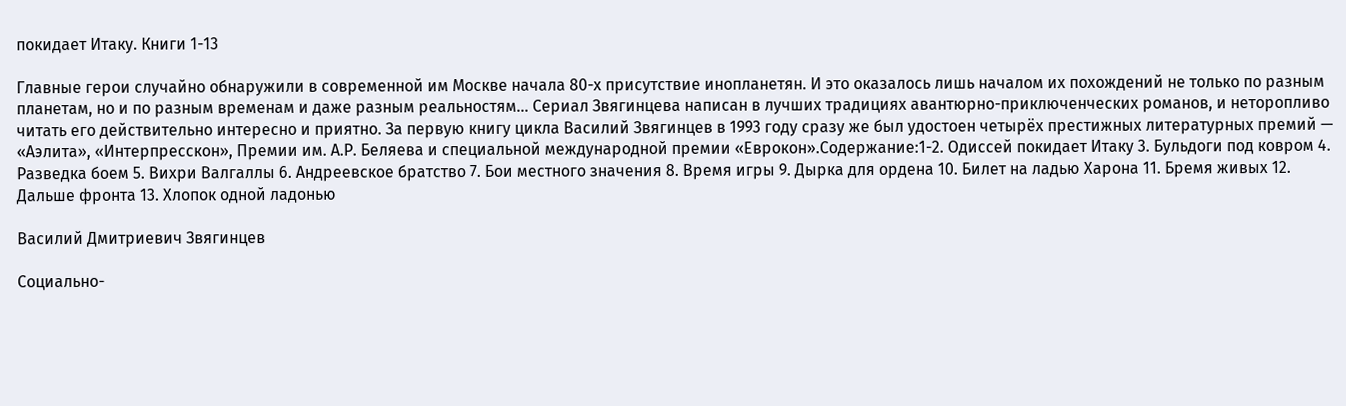покидает Итаку. Книги 1-13

Главные герои случайно обнаружили в современной им Москве начала 80-х присутствие инопланетян. И это оказалось лишь началом их похождений не только по разным планетам, но и по разным временам и даже разным реальностям... Сериал Звягинцева написан в лучших традициях авантюрно-приключенческих романов, и неторопливо читать его действительно интересно и приятно. За первую книгу цикла Василий Звягинцев в 1993 году сразу же был удостоен четырёх престижных литературных премий — «Аэлита», «Интерпресскон», Премии им. А.Р. Беляева и специальной международной премии «Еврокон».Содержание:1-2. Одиссей покидает Итаку 3. Бульдоги под ковром 4. Разведка боем 5. Вихри Валгаллы 6. Андреевское братство 7. Бои местного значения 8. Время игры 9. Дырка для ордена 10. Билет на ладью Харона 11. Бремя живых 12. Дальше фронта 13. Хлопок одной ладонью

Василий Дмитриевич Звягинцев

Социально-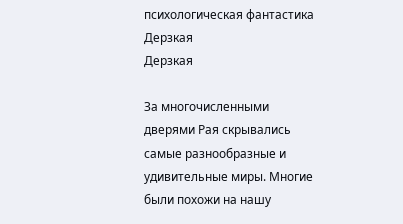психологическая фантастика
Дерзкая
Дерзкая

За многочисленными дверями Рая скрывались самые разнообразные и удивительные миры. Многие были похожи на нашу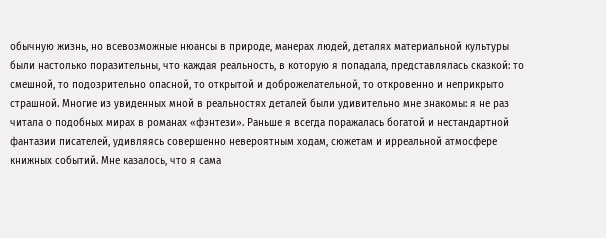обычную жизнь, но всевозможные нюансы в природе, манерах людей, деталях материальной культуры были настолько поразительны, что каждая реальность, в которую я попадала, представлялась сказкой: то смешной, то подозрительно опасной, то открытой и доброжелательной, то откровенно и неприкрыто страшной. Многие из увиденных мной в реальностях деталей были удивительно мне знакомы: я не раз читала о подобных мирах в романах «фэнтези». Раньше я всегда поражалась богатой и нестандартной фантазии писателей, удивляясь совершенно невероятным ходам, сюжетам и ирреальной атмосфере книжных событий. Мне казалось, что я сама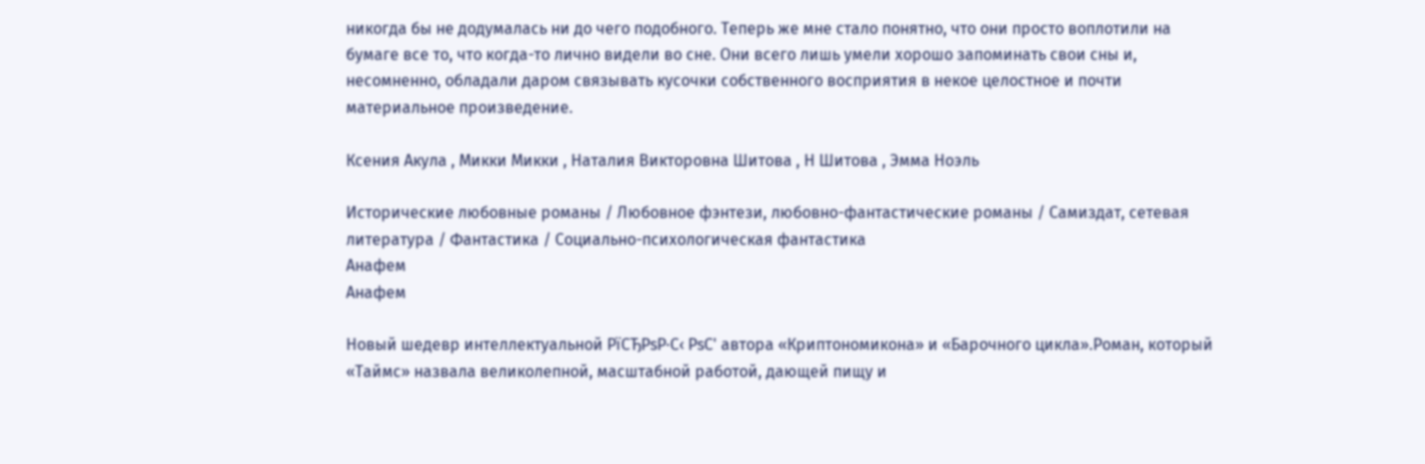никогда бы не додумалась ни до чего подобного. Теперь же мне стало понятно, что они просто воплотили на бумаге все то, что когда-то лично видели во сне. Они всего лишь умели хорошо запоминать свои сны и, несомненно, обладали даром связывать кусочки собственного восприятия в некое целостное и почти материальное произведение.

Ксения Акула , Микки Микки , Наталия Викторовна Шитова , Н Шитова , Эмма Ноэль

Исторические любовные романы / Любовное фэнтези, любовно-фантастические романы / Самиздат, сетевая литература / Фантастика / Социально-психологическая фантастика
Анафем
Анафем

Новый шедевр интеллектуальной РїСЂРѕР·С‹ РѕС' автора «Криптономикона» и «Барочного цикла».Роман, который «Таймс» назвала великолепной, масштабной работой, дающей пищу и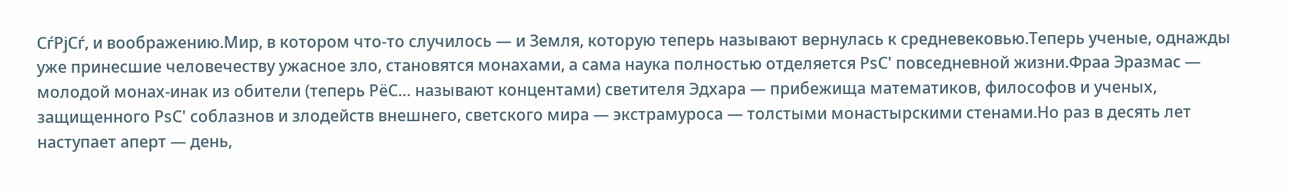СѓРјСѓ, и воображению.Мир, в котором что-то случилось — и Земля, которую теперь называют вернулась к средневековью.Теперь ученые, однажды уже принесшие человечеству ужасное зло, становятся монахами, а сама наука полностью отделяется РѕС' повседневной жизни.Фраа Эразмас — молодой монах-инак из обители (теперь РёС… называют концентами) светителя Эдхара — прибежища математиков, философов и ученых, защищенного РѕС' соблазнов и злодейств внешнего, светского мира — экстрамуроса — толстыми монастырскими стенами.Но раз в десять лет наступает аперт — день,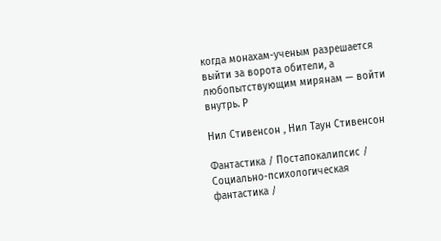когда монахам-ученым разрешается выйти за ворота обители, а любопытствующим мирянам — войти внутрь. Р

Нил Стивенсон , Нил Таун Стивенсон

Фантастика / Постапокалипсис / Социально-психологическая фантастика /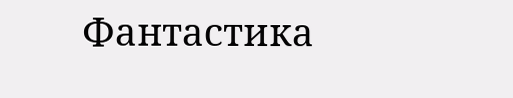Фантастика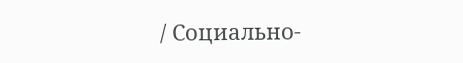/ Социально-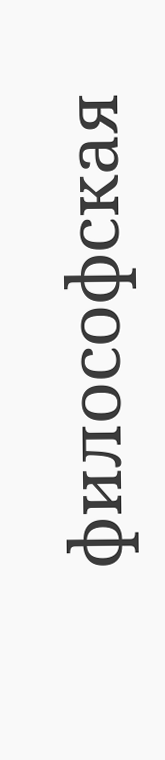философская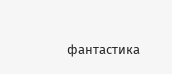фантастика